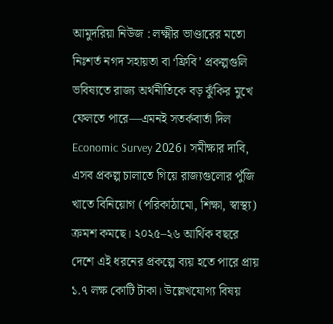আমুদরিয়া নিউজ : লক্ষ্মীর ভাণ্ডারের মতো নিঃশর্ত নগদ সহায়তা বা ‘ফ্রিবি’ প্রকল্পগুলি ভবিষ্যতে রাজ্য অর্থনীতিকে বড় ঝুঁকির মুখে ফেলতে পারে—এমনই সতর্কবার্তা দিল Economic Survey 2026। সমীক্ষার দাবি, এসব প্রকল্প চালাতে গিয়ে রাজ্যগুলোর পুঁজি খাতে বিনিয়োগ (পরিকাঠামো, শিক্ষা, স্বাস্থ্য) ক্রমশ কমছে। ২০২৫–২৬ আর্থিক বছরে দেশে এই ধরনের প্রকল্পে ব্যয় হতে পারে প্রায় ১.৭ লক্ষ কোটি টাকা। উল্লেখযোগ্য বিষয়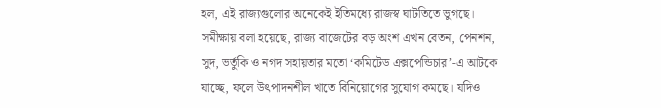হল, এই রাজ্যগুলোর অনেকেই ইতিমধ্যে রাজস্ব ঘাটতিতে ভুগছে। সমীক্ষায় বলা হয়েছে, রাজ্য বাজেটের বড় অংশ এখন বেতন, পেনশন, সুদ, ভর্তুকি ও নগদ সহায়তার মতো ‘কমিটেড এক্সপেন্ডিচার’-এ আটকে যাচ্ছে, ফলে উৎপাদনশীল খাতে বিনিয়োগের সুযোগ কমছে। যদিও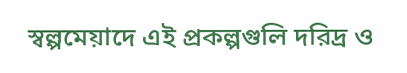স্বল্পমেয়াদে এই প্রকল্পগুলি দরিদ্র ও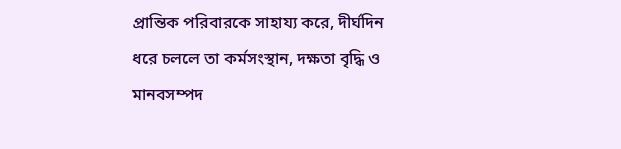প্রান্তিক পরিবারকে সাহায্য করে, দীর্ঘদিন ধরে চললে তা কর্মসংস্থান, দক্ষতা বৃদ্ধি ও মানবসম্পদ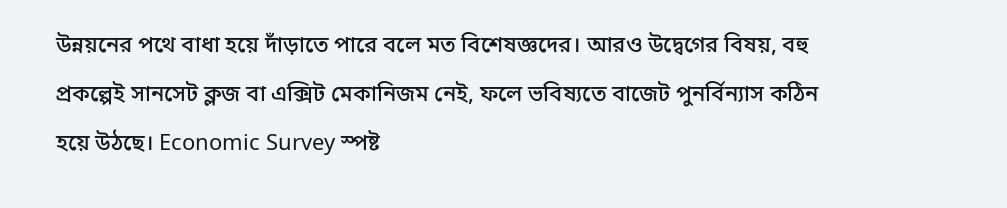উন্নয়নের পথে বাধা হয়ে দাঁড়াতে পারে বলে মত বিশেষজ্ঞদের। আরও উদ্বেগের বিষয়, বহু প্রকল্পেই সানসেট ক্লজ বা এক্সিট মেকানিজম নেই, ফলে ভবিষ্যতে বাজেট পুনর্বিন্যাস কঠিন হয়ে উঠছে। Economic Survey স্পষ্ট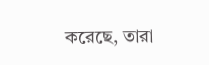করেছে, তারা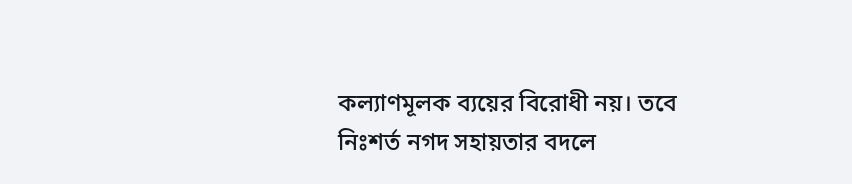কল্যাণমূলক ব্যয়ের বিরোধী নয়। তবে নিঃশর্ত নগদ সহায়তার বদলে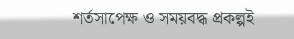শর্তসাপেক্ষ ও সময়বদ্ধ প্রকল্পই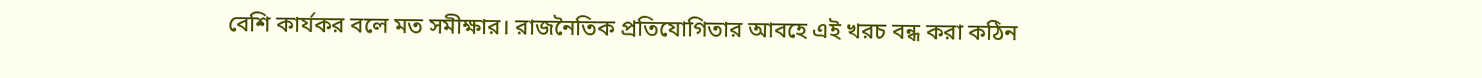বেশি কার্যকর বলে মত সমীক্ষার। রাজনৈতিক প্রতিযোগিতার আবহে এই খরচ বন্ধ করা কঠিন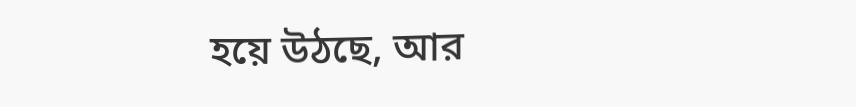হয়ে উঠছে, আর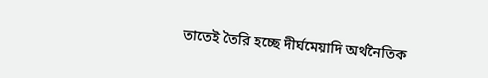তাতেই তৈরি হচ্ছে দীর্ঘমেয়াদি অর্থনৈতিক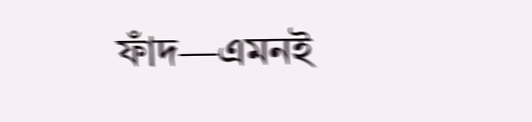ফাঁদ—এমনই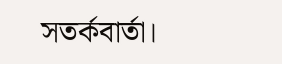সতর্কবার্তা।